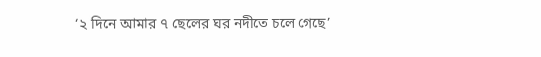‘২ ‍দিনে আমার ৭ ছেলের ঘর নদীতে চলে গেছে’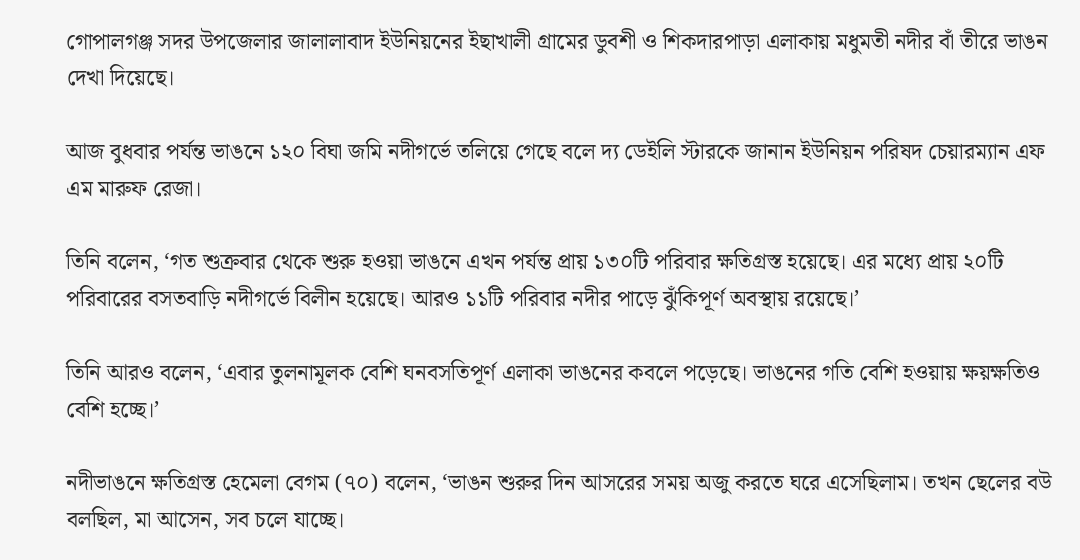গোপালগঞ্জ সদর উপজেলার জালালাবাদ ইউনিয়নের ইছাখালী গ্রামের ডুবশী ও শিকদারপাড়া এলাকায় মধুমতী নদীর বাঁ তীরে ভাঙন দেখা দিয়েছে।

আজ বুধবার পর্যন্ত ভাঙনে ১২০ বিঘা জমি নদীগর্ভে তলিয়ে গেছে বলে দ্য ডেইলি স্টারকে জানান ইউনিয়ন পরিষদ চেয়ারম্যান এফ এম মারুফ রেজা।

তিনি বলেন, ‘গত শুক্রবার থেকে শুরু হওয়া ভাঙনে এখন পর্যন্ত প্রায় ১৩০টি পরিবার ক্ষতিগ্রস্ত হয়েছে। এর মধ্যে প্রায় ২০টি পরিবারের বসতবাড়ি নদীগর্ভে বিলীন হয়েছে। আরও ১১টি পরিবার নদীর পাড়ে ঝুঁকিপূর্ণ অবস্থায় রয়েছে।’

তিনি আরও বলেন, ‘এবার তুলনামূলক বেশি ঘনবসতিপূর্ণ এলাকা ভাঙনের কবলে পড়েছে। ভাঙনের গতি বেশি হওয়ায় ক্ষয়ক্ষতিও বেশি হচ্ছে।’

নদীভাঙনে ক্ষতিগ্রস্ত হেমেলা বেগম (৭০) বলেন, ‘ভাঙন শুরুর দিন আসরের সময় অজু করতে ঘরে এসেছিলাম। তখন ছেলের বউ বলছিল, মা আসেন, সব চলে যাচ্ছে।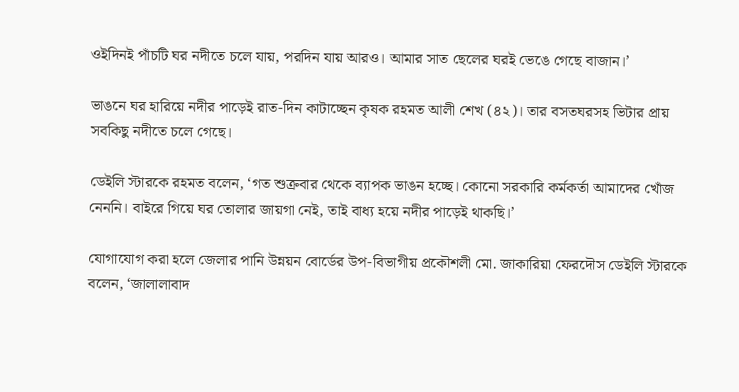ওইদিনই পাঁচটি ঘর নদীতে চলে যায়, পরদিন যায় আরও। আমার সাত ছেলের ঘরই ভেঙে গেছে বাজান।’

ভাঙনে ঘর হারিয়ে নদীর পাড়েই রাত-দিন কাটাচ্ছেন কৃষক রহমত আলী শেখ (৪২)। তার বসতঘরসহ ভিটার প্রায় সবকিছু নদীতে চলে গেছে।

ডেইলি স্টারকে রহমত বলেন, ‘গত শুক্রবার থেকে ব্যাপক ভাঙন হচ্ছে। কোনো সরকারি কর্মকর্তা আমাদের খোঁজ নেননি। বাইরে গিয়ে ঘর তোলার জায়গা নেই, তাই বাধ্য হয়ে নদীর পাড়েই থাকছি।’

যোগাযোগ করা হলে জেলার পানি উন্নয়ন বোর্ডের উপ-বিভাগীয় প্রকৌশলী মো. জাকারিয়া ফেরদৌস ডেইলি স্টারকে বলেন, ‘জালালাবাদ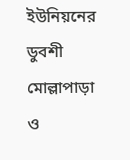ইউনিয়নের ডুবশী মোল্লাপাড়া ও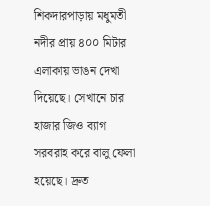শিকদারপাড়ায় মধুমতী নদীর প্রায় ৪০০ মিটার এলাকায় ভাঙন দেখা দিয়েছে। সেখানে চার হাজার জিও ব্যাগ সরবরাহ করে বালু ফেলা হয়েছে। দ্রুত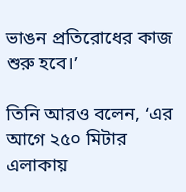ভাঙন প্রতিরোধের কাজ শুরু হবে।’

তিনি আরও বলেন, ‘এর আগে ২৫০ মিটার এলাকায়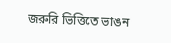জরুরি ভিত্তিতে ভাঙন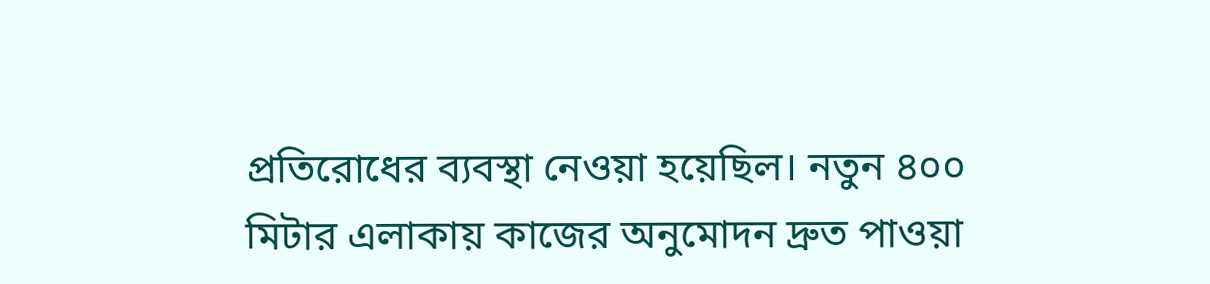প্রতিরোধের ব্যবস্থা নেওয়া হয়েছিল। নতুন ৪০০ মিটার এলাকায় কাজের অনুমোদন দ্রুত পাওয়া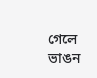গেলে ভাঙন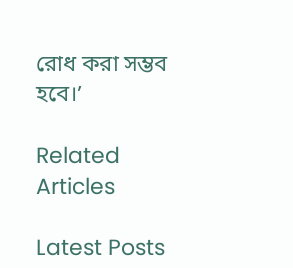রোধ করা সম্ভব হবে।’

Related Articles

Latest Posts